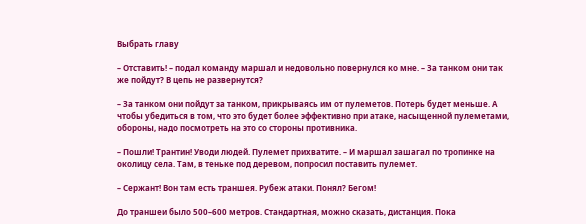Выбрать главу

– Отставить! – подал команду маршал и недовольно повернулся ко мне. – За танком они так же пойдут? В цепь не развернутся?

– За танком они пойдут за танком, прикрываясь им от пулеметов. Потерь будет меньше. А чтобы убедиться в том, что это будет более эффективно при атаке, насыщенной пулеметами, обороны, надо посмотреть на это со стороны противника.

– Пошли! Трантин! Уводи людей. Пулемет прихватите. – И маршал зашагал по тропинке на околицу села. Там, в теньке под деревом, попросил поставить пулемет.

– Сержант! Вон там есть траншея. Рубеж атаки. Понял? Бегом!

До траншеи было 500–600 метров. Стандартная, можно сказать, дистанция. Пока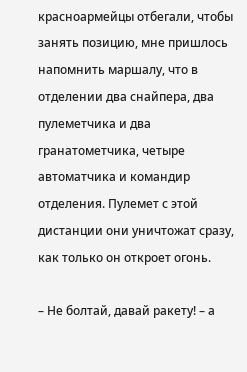красноармейцы отбегали, чтобы занять позицию, мне пришлось напомнить маршалу, что в отделении два снайпера, два пулеметчика и два гранатометчика, четыре автоматчика и командир отделения. Пулемет с этой дистанции они уничтожат сразу, как только он откроет огонь.

– Не болтай, давай ракету! – а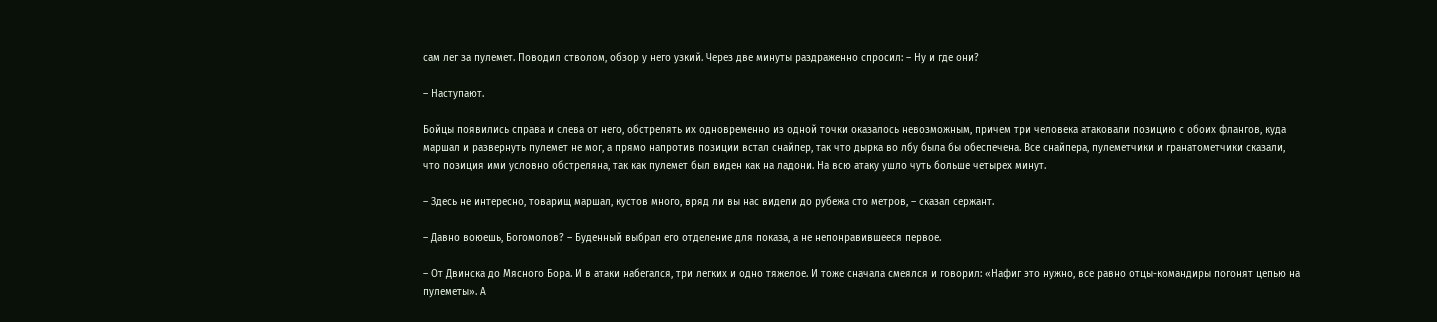сам лег за пулемет. Поводил стволом, обзор у него узкий. Через две минуты раздраженно спросил: – Ну и где они?

– Наступают.

Бойцы появились справа и слева от него, обстрелять их одновременно из одной точки оказалось невозможным, причем три человека атаковали позицию с обоих флангов, куда маршал и развернуть пулемет не мог, а прямо напротив позиции встал снайпер, так что дырка во лбу была бы обеспечена. Все снайпера, пулеметчики и гранатометчики сказали, что позиция ими условно обстреляна, так как пулемет был виден как на ладони. На всю атаку ушло чуть больше четырех минут.

– Здесь не интересно, товарищ маршал, кустов много, вряд ли вы нас видели до рубежа сто метров, – сказал сержант.

– Давно воюешь, Богомолов? – Буденный выбрал его отделение для показа, а не непонравившееся первое.

– От Двинска до Мясного Бора. И в атаки набегался, три легких и одно тяжелое. И тоже сначала смеялся и говорил: «Нафиг это нужно, все равно отцы-командиры погонят цепью на пулеметы». А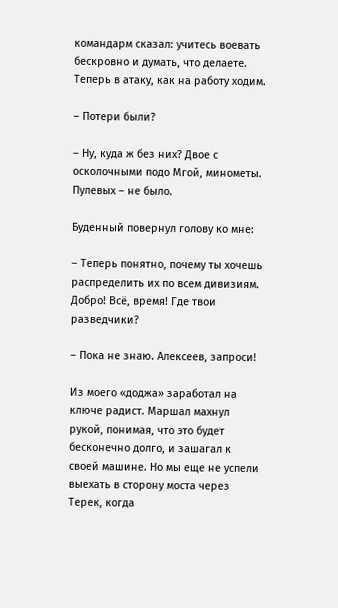командарм сказал: учитесь воевать бескровно и думать, что делаете. Теперь в атаку, как на работу ходим.

– Потери были?

– Ну, куда ж без них? Двое с осколочными подо Мгой, минометы. Пулевых – не было.

Буденный повернул голову ко мне:

– Теперь понятно, почему ты хочешь распределить их по всем дивизиям. Добро! Всё, время! Где твои разведчики?

– Пока не знаю. Алексеев, запроси!

Из моего «доджа» заработал на ключе радист. Маршал махнул рукой, понимая, что это будет бесконечно долго, и зашагал к своей машине. Но мы еще не успели выехать в сторону моста через Терек, когда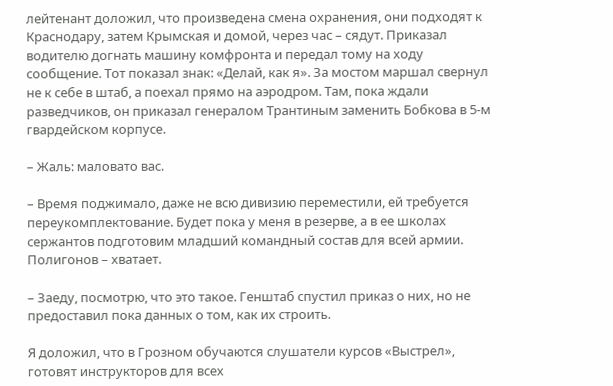лейтенант доложил, что произведена смена охранения, они подходят к Краснодару, затем Крымская и домой, через час – сядут. Приказал водителю догнать машину комфронта и передал тому на ходу сообщение. Тот показал знак: «Делай, как я». За мостом маршал свернул не к себе в штаб, а поехал прямо на аэродром. Там, пока ждали разведчиков, он приказал генералом Трантиным заменить Бобкова в 5-м гвардейском корпусе.

– Жаль: маловато вас.

– Время поджимало, даже не всю дивизию переместили, ей требуется переукомплектование. Будет пока у меня в резерве, а в ее школах сержантов подготовим младший командный состав для всей армии. Полигонов – хватает.

– Заеду, посмотрю, что это такое. Генштаб спустил приказ о них, но не предоставил пока данных о том, как их строить.

Я доложил, что в Грозном обучаются слушатели курсов «Выстрел», готовят инструкторов для всех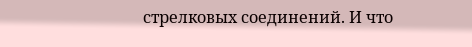стрелковых соединений. И что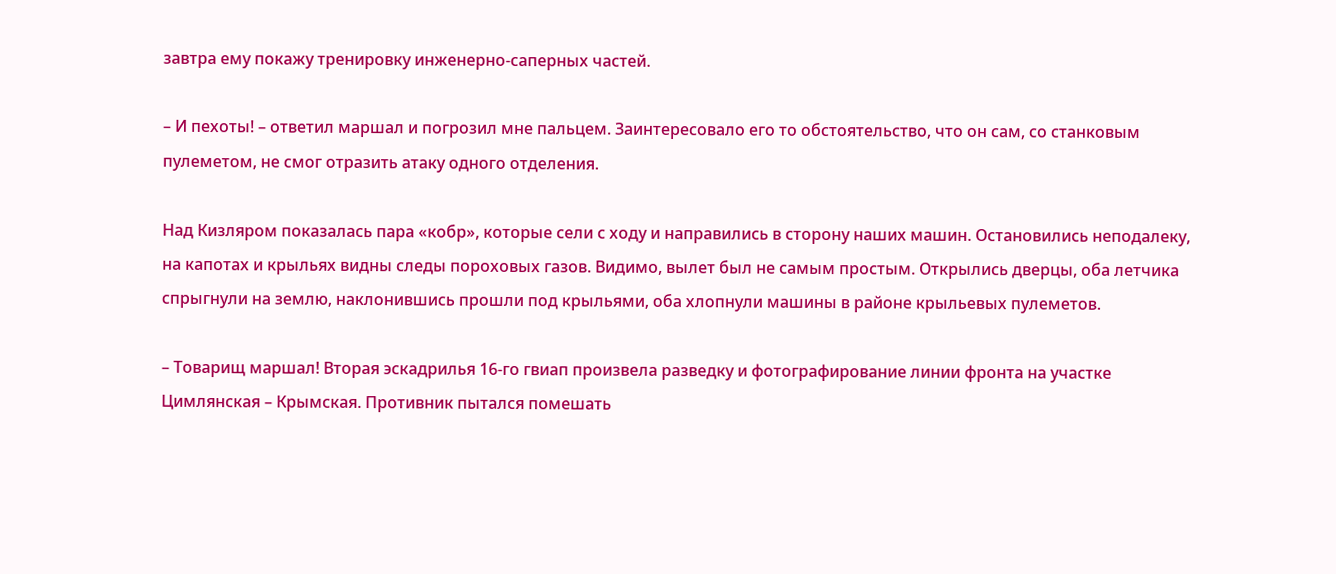завтра ему покажу тренировку инженерно-саперных частей.

– И пехоты! – ответил маршал и погрозил мне пальцем. Заинтересовало его то обстоятельство, что он сам, со станковым пулеметом, не смог отразить атаку одного отделения.

Над Кизляром показалась пара «кобр», которые сели с ходу и направились в сторону наших машин. Остановились неподалеку, на капотах и крыльях видны следы пороховых газов. Видимо, вылет был не самым простым. Открылись дверцы, оба летчика спрыгнули на землю, наклонившись прошли под крыльями, оба хлопнули машины в районе крыльевых пулеметов.

– Товарищ маршал! Вторая эскадрилья 16-го гвиап произвела разведку и фотографирование линии фронта на участке Цимлянская – Крымская. Противник пытался помешать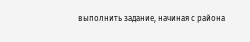выполнить задание, начиная с района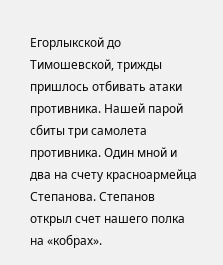Егорлыкской до Тимошевской, трижды пришлось отбивать атаки противника. Нашей парой сбиты три самолета противника. Один мной и два на счету красноармейца Степанова. Степанов открыл счет нашего полка на «кобрах».